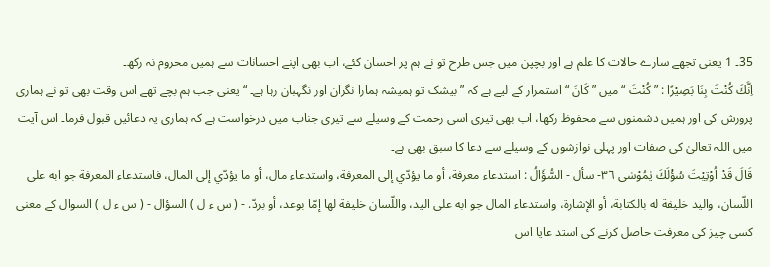35۔ 1 یعنی تجھے سارے حالات کا علم ہے اور بچپن میں جس طرح تو نے ہم پر احسان کئے، اب بھی اپنے احسانات سے ہمیں محروم نہ رکھ۔
اِنَّكَ كُنْتَ بِنَا بَصِيْرًا : ” كُنْتَ “ میں ” کَانَ “ استمرار کے لیے ہے کہ ” بیشک تو ہمیشہ ہمارا نگران اور نگہبان رہا ہے۔ “ یعنی جب ہم بچے تھے اس وقت بھی تو نے ہماری پرورش کی اور ہمیں دشمنوں سے محفوظ رکھا، اب بھی تیری اسی رحمت کے وسیلے سے تیری جناب میں درخواست ہے کہ ہماری یہ دعائیں قبول فرما۔ اس آیت میں اللہ تعالیٰ کی صفات اور پہلی نوازشوں کے وسیلے سے دعا کا سبق بھی ہے۔
قَالَ قَدْ اُوْتِيْتَ سُؤْلَكَ يٰمُوْسٰى ٣٦- سأل - السُّؤَالُ : استدعاء معرفة، أو ما يؤدّي إلى المعرفة، واستدعاء مال، أو ما يؤدّي إلى المال، فاستدعاء المعرفة جو ابه علی اللّسان، والید خلیفة له بالکتابة، أو الإشارة، واستدعاء المال جو ابه علی الید، واللّسان خلیفة لها إمّا بوعد، أو بردّ. - ( س ء ل ) السؤال - ( س ء ل ) السوال کے معنی کسی چیز کی معرفت حاصل کرنے کی استد عایا اس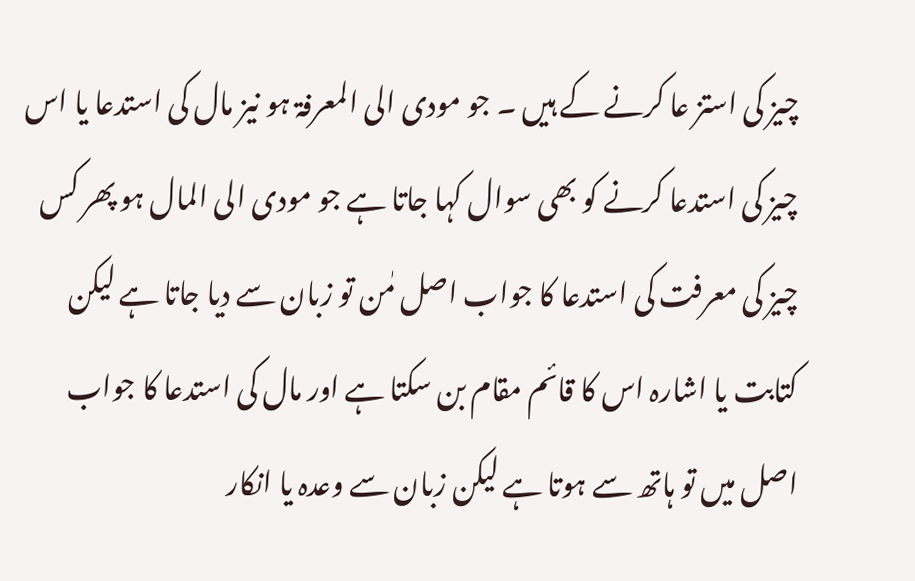چیز کی استز عا کرنے کے ہیں ۔ جو مودی الی المعرفۃ ہو نیز مال کی استدعا یا اس چیز کی استدعا کرنے کو بھی سوال کہا جاتا ہے جو مودی الی المال ہو پھر کس چیز کی معرفت کی استدعا کا جواب اصل مٰن تو زبان سے دیا جاتا ہے لیکن کتابت یا اشارہ اس کا قائم مقام بن سکتا ہے اور مال کی استدعا کا جواب اصل میں تو ہاتھ سے ہوتا ہے لیکن زبان سے وعدہ یا انکار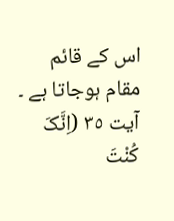اس کے قائم مقام ہوجاتا ہے ۔
آیت ٣٥ (اِنَّکَ کُنْتَ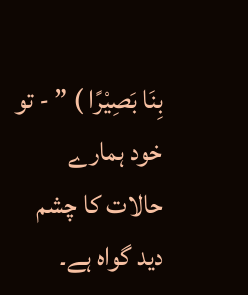بِنَا بَصِیْرًا ) ” - تو خود ہمارے حالات کا چشم دید گواہ ہے۔